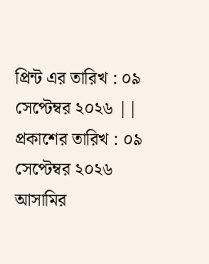প্রিন্ট এর তারিখ : ০৯ সেপ্টেম্বর ২০২৬ ||
প্রকাশের তারিখ : ০৯ সেপ্টেম্বর ২০২৬
আসামির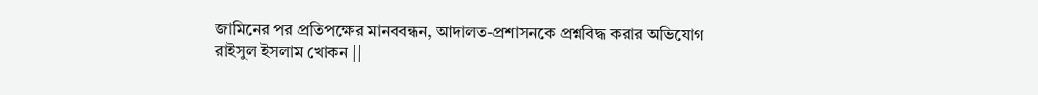জামিনের পর প্রতিপক্ষের মানববন্ধন, আদালত-প্রশাসনকে প্রশ্নবিদ্ধ করার অভিযোগ
রাইসুল ইসলাম খোকন ||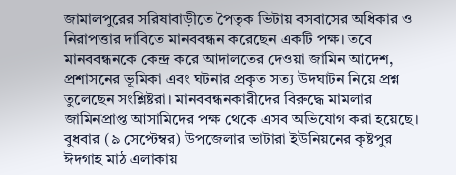জামালপুরের সরিষাবাড়ীতে পৈতৃক ভিটায় বসবাসের অধিকার ও নিরাপত্তার দাবিতে মানববন্ধন করেছেন একটি পক্ষ। তবে মানববন্ধনকে কেন্দ্র করে আদালতের দেওয়া জামিন আদেশ, প্রশাসনের ভূমিকা এবং ঘটনার প্রকৃত সত্য উদঘাটন নিয়ে প্রশ্ন তুলেছেন সংশ্লিষ্টরা। মানববন্ধনকারীদের বিরুদ্ধে মামলার জামিনপ্রাপ্ত আসামিদের পক্ষ থেকে এসব অভিযোগ করা হয়েছে। বুধবার (৯ সেপ্টেম্বর) উপজেলার ভাটারা ইউনিয়নের কৃষ্টপুর ঈদগাহ মাঠ এলাকায়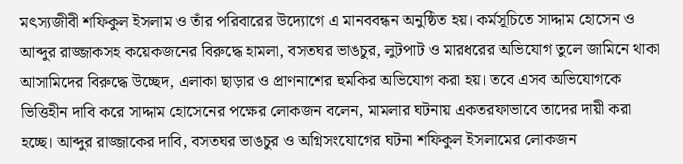মৎস্যজীবী শফিকুল ইসলাম ও তাঁর পরিবারের উদ্যোগে এ মানববন্ধন অনুষ্ঠিত হয়। কর্মসূচিতে সাদ্দাম হোসেন ও আব্দুর রাজ্জাকসহ কয়েকজনের বিরুদ্ধে হামলা, বসতঘর ভাঙচুর, লুটপাট ও মারধরের অভিযোগ তুলে জামিনে থাকা আসামিদের বিরুদ্ধে উচ্ছেদ, এলাকা ছাড়ার ও প্রাণনাশের হুমকির অভিযোগ করা হয়। তবে এসব অভিযোগকে ভিত্তিহীন দাবি করে সাদ্দাম হোসেনের পক্ষের লোকজন বলেন, মামলার ঘটনায় একতরফাভাবে তাদের দায়ী করা হচ্ছে। আব্দুর রাজ্জাকের দাবি, বসতঘর ভাঙচুর ও অগ্নিসংযোগের ঘটনা শফিকুল ইসলামের লোকজন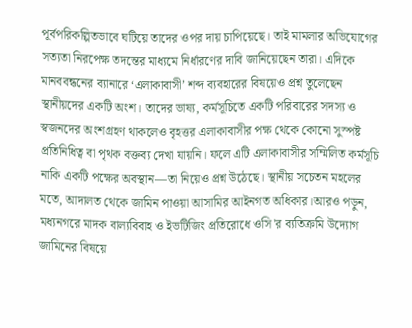পূর্বপরিকল্পিতভাবে ঘটিয়ে তাদের ওপর দায় চাপিয়েছে। তাই মামলার অভিযোগের সত্যতা নিরপেক্ষ তদন্তের মাধ্যমে নির্ধারণের দাবি জানিয়েছেন তারা। এদিকে মানববন্ধনের ব্যানারে ‘এলাকাবাসী’ শব্দ ব্যবহারের বিষয়েও প্রশ্ন তুলেছেন স্থানীয়দের একটি অংশ। তাদের ভাষ্য, কর্মসূচিতে একটি পরিবারের সদস্য ও স্বজনদের অংশগ্রহণ থাকলেও বৃহত্তর এলাকাবাসীর পক্ষ থেকে কোনো সুস্পষ্ট প্রতিনিধিত্ব বা পৃথক বক্তব্য দেখা যায়নি। ফলে এটি এলাকাবাসীর সম্মিলিত কর্মসূচি নাকি একটি পক্ষের অবস্থান—তা নিয়েও প্রশ্ন উঠেছে। স্থানীয় সচেতন মহলের মতে, আদালত থেকে জামিন পাওয়া আসামির আইনগত অধিকার।আরও পড়ুন, মধ্যনগরে মাদক বাল্যবিবাহ ও ইভটিজিং প্রতিরোধে ওসি'র ব্যতিক্রমি উদ্যোগ জামিনের বিষয়ে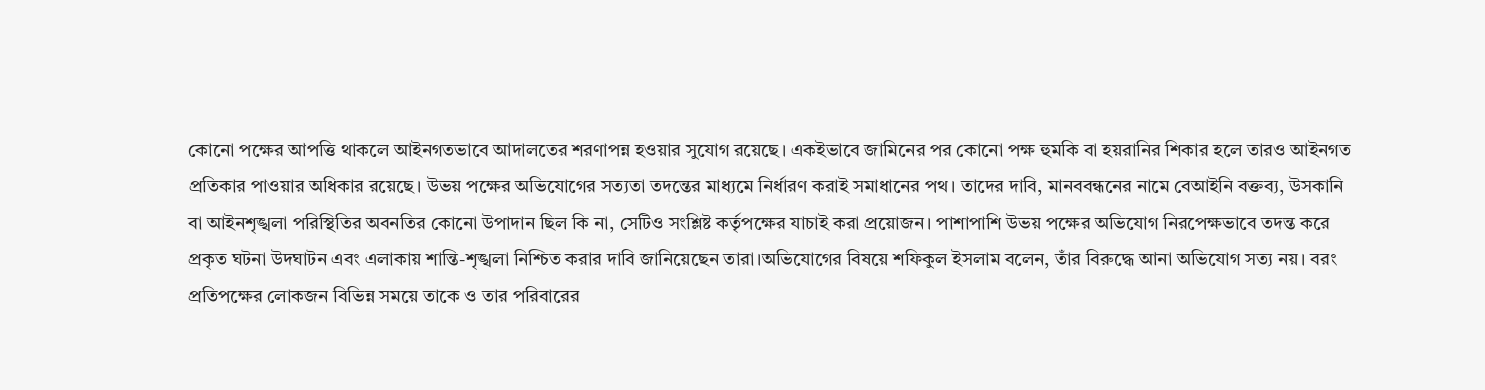কোনো পক্ষের আপত্তি থাকলে আইনগতভাবে আদালতের শরণাপন্ন হওয়ার সুযোগ রয়েছে। একইভাবে জামিনের পর কোনো পক্ষ হুমকি বা হয়রানির শিকার হলে তারও আইনগত প্রতিকার পাওয়ার অধিকার রয়েছে। উভয় পক্ষের অভিযোগের সত্যতা তদন্তের মাধ্যমে নির্ধারণ করাই সমাধানের পথ। তাদের দাবি, মানববন্ধনের নামে বেআইনি বক্তব্য, উসকানি বা আইনশৃঙ্খলা পরিস্থিতির অবনতির কোনো উপাদান ছিল কি না, সেটিও সংশ্লিষ্ট কর্তৃপক্ষের যাচাই করা প্রয়োজন। পাশাপাশি উভয় পক্ষের অভিযোগ নিরপেক্ষভাবে তদন্ত করে প্রকৃত ঘটনা উদঘাটন এবং এলাকায় শান্তি-শৃঙ্খলা নিশ্চিত করার দাবি জানিয়েছেন তারা।অভিযোগের বিষয়ে শফিকুল ইসলাম বলেন, তাঁর বিরুদ্ধে আনা অভিযোগ সত্য নয়। বরং প্রতিপক্ষের লোকজন বিভিন্ন সময়ে তাকে ও তার পরিবারের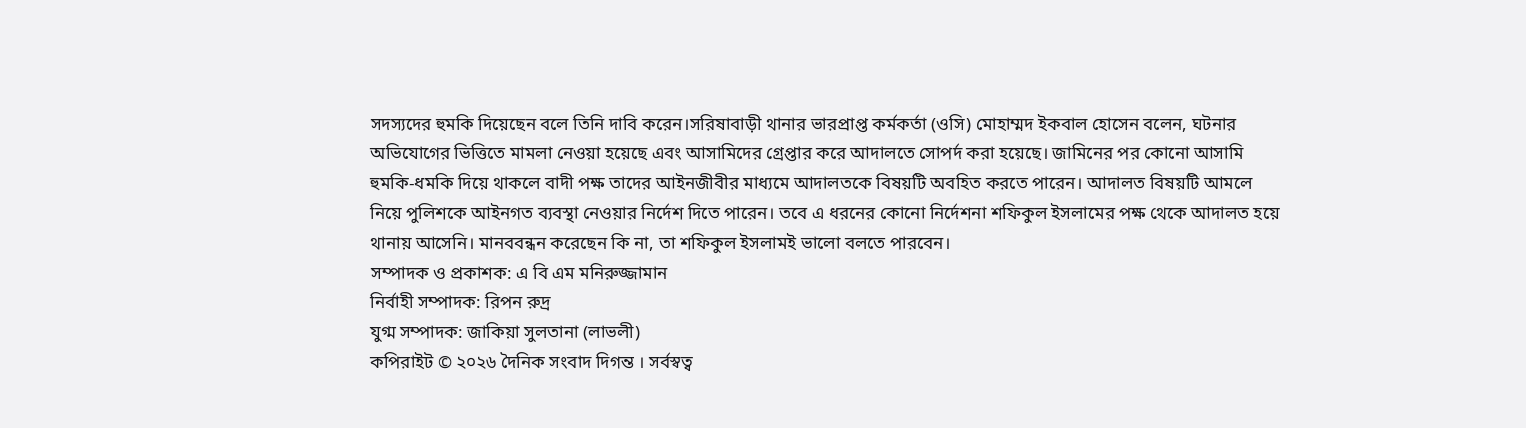সদস্যদের হুমকি দিয়েছেন বলে তিনি দাবি করেন।সরিষাবাড়ী থানার ভারপ্রাপ্ত কর্মকর্তা (ওসি) মোহাম্মদ ইকবাল হোসেন বলেন, ঘটনার অভিযোগের ভিত্তিতে মামলা নেওয়া হয়েছে এবং আসামিদের গ্রেপ্তার করে আদালতে সোপর্দ করা হয়েছে। জামিনের পর কোনো আসামি হুমকি-ধমকি দিয়ে থাকলে বাদী পক্ষ তাদের আইনজীবীর মাধ্যমে আদালতকে বিষয়টি অবহিত করতে পারেন। আদালত বিষয়টি আমলে নিয়ে পুলিশকে আইনগত ব্যবস্থা নেওয়ার নির্দেশ দিতে পারেন। তবে এ ধরনের কোনো নির্দেশনা শফিকুল ইসলামের পক্ষ থেকে আদালত হয়ে থানায় আসেনি। মানববন্ধন করেছেন কি না, তা শফিকুল ইসলামই ভালো বলতে পারবেন।
সম্পাদক ও প্রকাশক: এ বি এম মনিরুজ্জামান
নির্বাহী সম্পাদক: রিপন রুদ্র
যুগ্ম সম্পাদক: জাকিয়া সুলতানা (লাভলী)
কপিরাইট © ২০২৬ দৈনিক সংবাদ দিগন্ত । সর্বস্বত্ব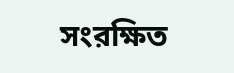সংরক্ষিত